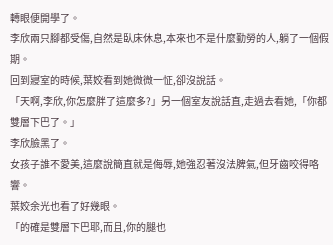轉眼便開學了。
李欣兩只腳都受傷,自然是臥床休息,本來也不是什麼勤勞的人,躺了一個假期。
回到寢室的時候,葉姣看到她微微一怔,卻沒說話。
「天啊,李欣,你怎麼胖了這麼多?」另一個室友說話直,走過去看她,「你都雙層下巴了。」
李欣臉黑了。
女孩子誰不愛美,這麼說簡直就是侮辱,她強忍著沒法脾氣,但牙齒咬得咯 響。
葉姣余光也看了好幾眼。
「的確是雙層下巴耶,而且,你的腿也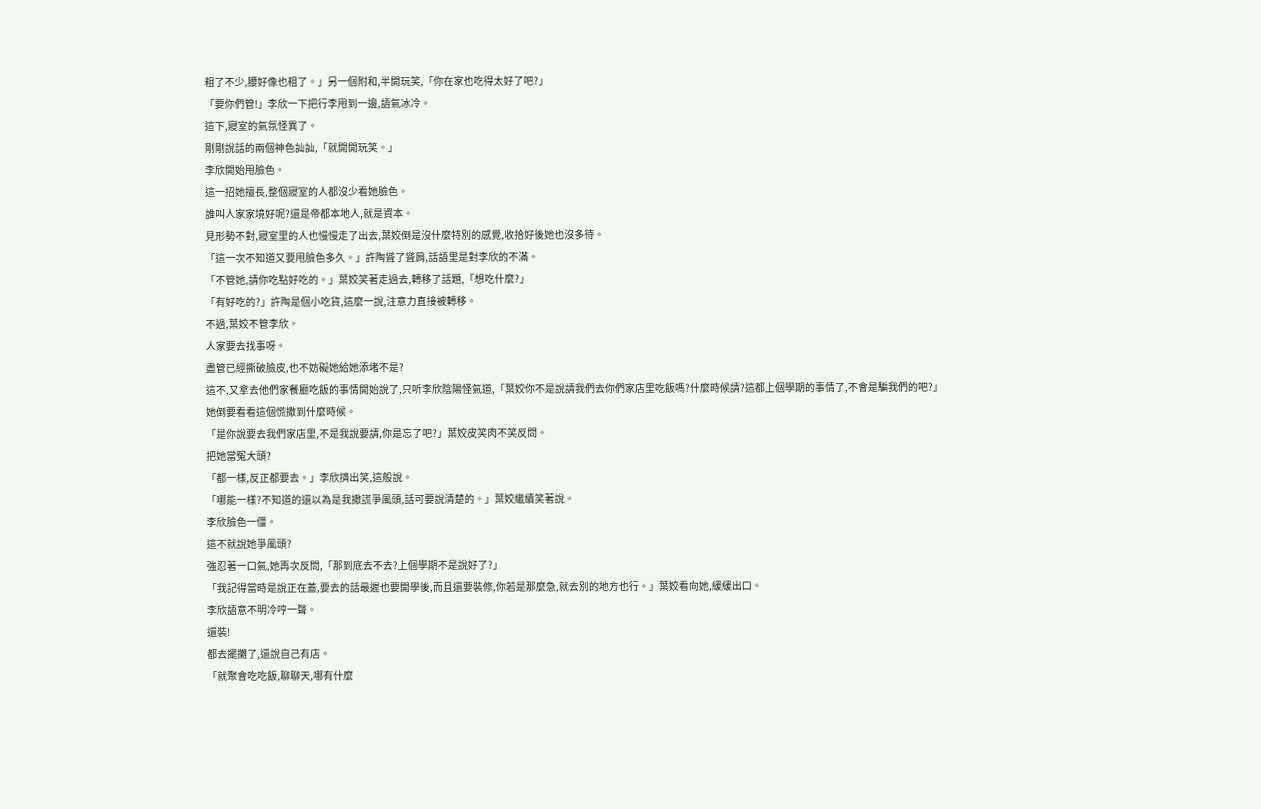粗了不少,腰好像也粗了。」另一個附和,半開玩笑,「你在家也吃得太好了吧?」
「要你們管!」李欣一下把行李甩到一邊,語氣冰冷。
這下,寢室的氣氛怪異了。
剛剛說話的兩個神色訕訕,「就開開玩笑。」
李欣開始甩臉色。
這一招她擅長,整個寢室的人都沒少看她臉色。
誰叫人家家境好呢?還是帝都本地人,就是資本。
見形勢不對,寢室里的人也慢慢走了出去,葉姣倒是沒什麼特別的感覺,收拾好後她也沒多待。
「這一次不知道又要甩臉色多久。」許陶聳了聳肩,話語里是對李欣的不滿。
「不管她,請你吃點好吃的。」葉姣笑著走過去,轉移了話題,「想吃什麼?」
「有好吃的?」許陶是個小吃貨,這麼一說,注意力直接被轉移。
不過,葉姣不管李欣。
人家要去找事呀。
盡管已經撕破臉皮,也不妨礙她給她添堵不是?
這不,又拿去他們家餐廳吃飯的事情開始說了,只听李欣陰陽怪氣道,「葉姣你不是說請我們去你們家店里吃飯嗎?什麼時候請?這都上個學期的事情了,不會是騙我們的吧?」
她倒要看看這個慌撒到什麼時候。
「是你說要去我們家店里,不是我說要請,你是忘了吧?」葉姣皮笑肉不笑反問。
把她當冤大頭?
「都一樣,反正都要去。」李欣擠出笑,這般說。
「哪能一樣?不知道的還以為是我撒謊爭風頭,話可要說清楚的。」葉姣繼續笑著說。
李欣臉色一僵。
這不就說她爭風頭?
強忍著一口氣,她再次反問,「那到底去不去?上個學期不是說好了?」
「我記得當時是說正在蓋,要去的話最遲也要開學後,而且還要裝修,你若是那麼急,就去別的地方也行。」葉姣看向她,緩緩出口。
李欣語意不明冷哼一聲。
還裝!
都去擺攤了,還說自己有店。
「就聚會吃吃飯,聊聊天,哪有什麼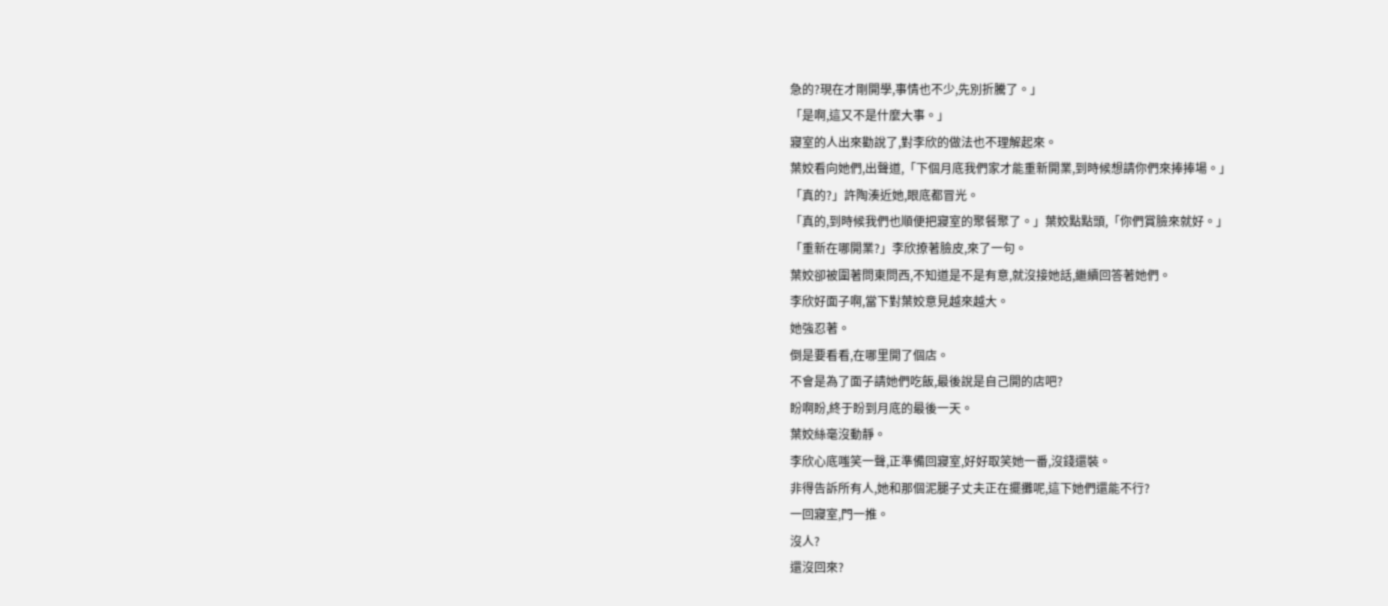急的?現在才剛開學,事情也不少,先別折騰了。」
「是啊,這又不是什麼大事。」
寢室的人出來勸說了,對李欣的做法也不理解起來。
葉姣看向她們,出聲道,「下個月底我們家才能重新開業,到時候想請你們來捧捧場。」
「真的?」許陶湊近她,眼底都冒光。
「真的,到時候我們也順便把寢室的聚餐聚了。」葉姣點點頭,「你們賞臉來就好。」
「重新在哪開業?」李欣撩著臉皮,來了一句。
葉姣卻被圍著問東問西,不知道是不是有意,就沒接她話,繼續回答著她們。
李欣好面子啊,當下對葉姣意見越來越大。
她強忍著。
倒是要看看,在哪里開了個店。
不會是為了面子請她們吃飯,最後說是自己開的店吧?
盼啊盼,終于盼到月底的最後一天。
葉姣絲毫沒動靜。
李欣心底嗤笑一聲,正準備回寢室,好好取笑她一番,沒錢還裝。
非得告訴所有人,她和那個泥腿子丈夫正在擺攤呢,這下她們還能不行?
一回寢室,門一推。
沒人?
還沒回來?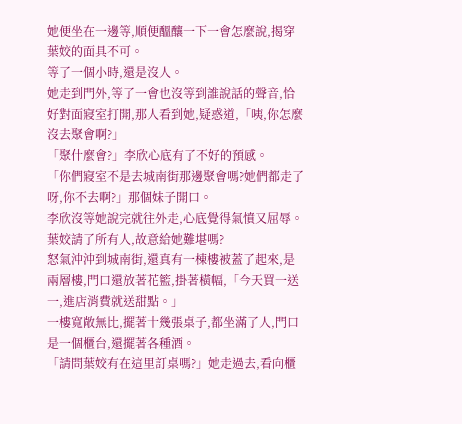她便坐在一邊等,順便醞釀一下一會怎麼說,揭穿葉姣的面具不可。
等了一個小時,還是沒人。
她走到門外,等了一會也沒等到誰說話的聲音,恰好對面寢室打開,那人看到她,疑惑道,「咦,你怎麼沒去聚會啊?」
「聚什麼會?」李欣心底有了不好的預感。
「你們寢室不是去城南街那邊聚會嗎?她們都走了呀,你不去啊?」那個妹子開口。
李欣沒等她說完就往外走,心底覺得氣憤又屈辱。
葉姣請了所有人,故意給她難堪嗎?
怒氣沖沖到城南街,還真有一棟樓被蓋了起來,是兩層樓,門口還放著花籃,掛著橫幅,「今天買一送一,進店消費就送甜點。」
一樓寬敞無比,擺著十幾張桌子,都坐滿了人,門口是一個櫃台,還擺著各種酒。
「請問葉姣有在這里訂桌嗎?」她走過去,看向櫃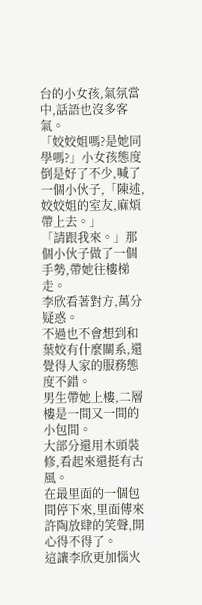台的小女孩,氣氛當中,話語也沒多客氣。
「姣姣姐嗎?是她同學嗎?」小女孩態度倒是好了不少,喊了一個小伙子,「陳述,姣姣姐的室友,麻煩帶上去。」
「請跟我來。」那個小伙子做了一個手勢,帶她往樓梯走。
李欣看著對方,萬分疑惑。
不過也不會想到和葉姣有什麼關系,還覺得人家的服務態度不錯。
男生帶她上樓,二層樓是一間又一間的小包間。
大部分還用木頭裝修,看起來還挺有古風。
在最里面的一個包間停下來,里面傳來許陶放肆的笑聲,開心得不得了。
這讓李欣更加惱火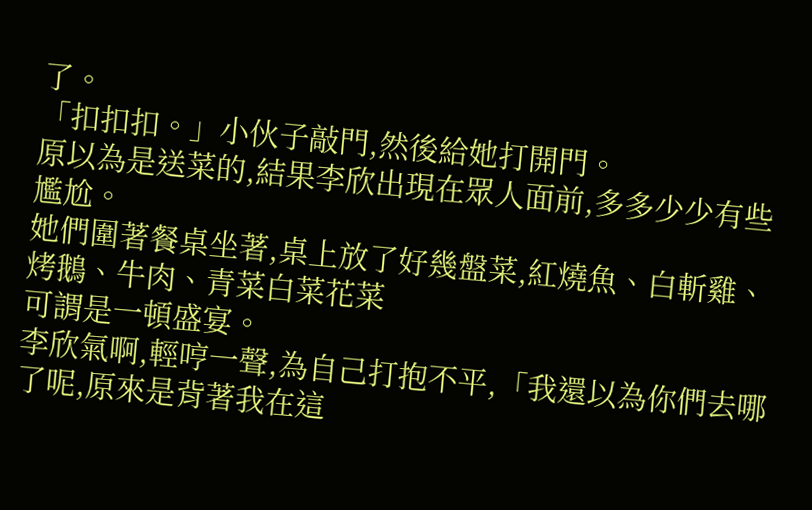了。
「扣扣扣。」小伙子敲門,然後給她打開門。
原以為是送菜的,結果李欣出現在眾人面前,多多少少有些尷尬。
她們圍著餐桌坐著,桌上放了好幾盤菜,紅燒魚、白斬雞、烤鵝、牛肉、青菜白菜花菜
可謂是一頓盛宴。
李欣氣啊,輕哼一聲,為自己打抱不平,「我還以為你們去哪了呢,原來是背著我在這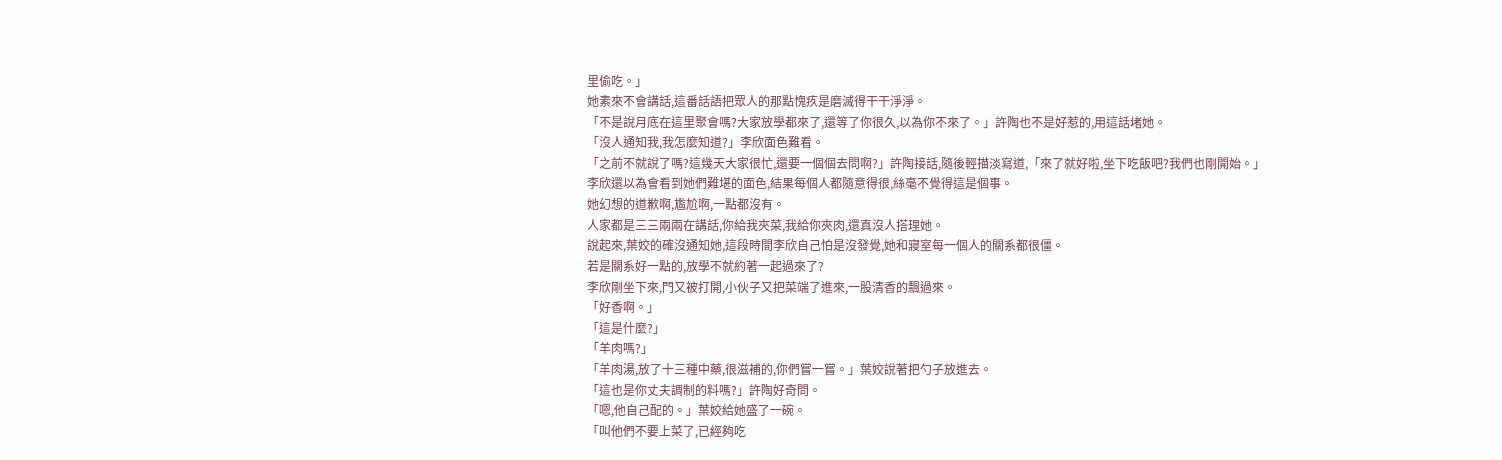里偷吃。」
她素來不會講話,這番話語把眾人的那點愧疚是磨滅得干干淨淨。
「不是說月底在這里聚會嗎?大家放學都來了,還等了你很久,以為你不來了。」許陶也不是好惹的,用這話堵她。
「沒人通知我,我怎麼知道?」李欣面色難看。
「之前不就說了嗎?這幾天大家很忙,還要一個個去問啊?」許陶接話,隨後輕描淡寫道,「來了就好啦,坐下吃飯吧?我們也剛開始。」
李欣還以為會看到她們難堪的面色,結果每個人都隨意得很,絲毫不覺得這是個事。
她幻想的道歉啊,尷尬啊,一點都沒有。
人家都是三三兩兩在講話,你給我夾菜,我給你夾肉,還真沒人搭理她。
說起來,葉姣的確沒通知她,這段時間李欣自己怕是沒發覺,她和寢室每一個人的關系都很僵。
若是關系好一點的,放學不就約著一起過來了?
李欣剛坐下來,門又被打開,小伙子又把菜端了進來,一股清香的飄過來。
「好香啊。」
「這是什麼?」
「羊肉嗎?」
「羊肉湯,放了十三種中藥,很滋補的,你們嘗一嘗。」葉姣說著把勺子放進去。
「這也是你丈夫調制的料嗎?」許陶好奇問。
「嗯,他自己配的。」葉姣給她盛了一碗。
「叫他們不要上菜了,已經夠吃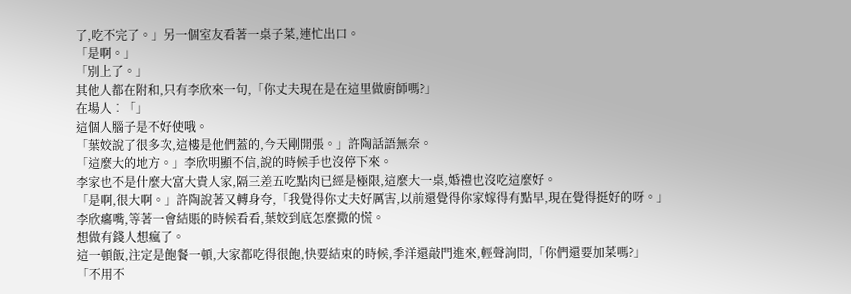了,吃不完了。」另一個室友看著一桌子菜,連忙出口。
「是啊。」
「別上了。」
其他人都在附和,只有李欣來一句,「你丈夫現在是在這里做廚師嗎?」
在場人︰「」
這個人腦子是不好使哦。
「葉姣說了很多次,這樓是他們蓋的,今天剛開張。」許陶話語無奈。
「這麼大的地方。」李欣明顯不信,說的時候手也沒停下來。
李家也不是什麼大富大貴人家,隔三差五吃點肉已經是極限,這麼大一桌,婚禮也沒吃這麼好。
「是啊,很大啊。」許陶說著又轉身夸,「我覺得你丈夫好厲害,以前還覺得你家嫁得有點早,現在覺得挺好的呀。」
李欣癟嘴,等著一會結賬的時候看看,葉姣到底怎麼撒的慌。
想做有錢人想瘋了。
這一頓飯,注定是飽餐一頓,大家都吃得很飽,快要結束的時候,季洋還敲門進來,輕聲詢問,「你們還要加菜嗎?」
「不用不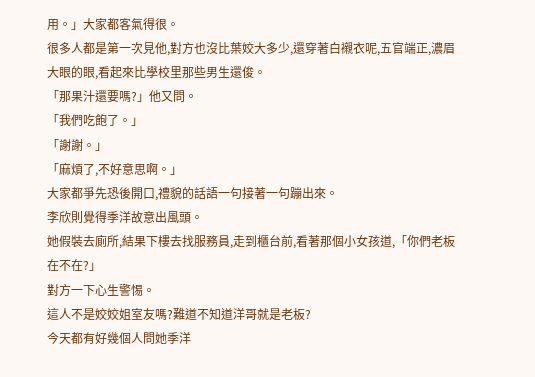用。」大家都客氣得很。
很多人都是第一次見他,對方也沒比葉姣大多少,還穿著白襯衣呢,五官端正,濃眉大眼的眼,看起來比學校里那些男生還俊。
「那果汁還要嗎?」他又問。
「我們吃飽了。」
「謝謝。」
「麻煩了,不好意思啊。」
大家都爭先恐後開口,禮貌的話語一句接著一句蹦出來。
李欣則覺得季洋故意出風頭。
她假裝去廁所,結果下樓去找服務員,走到櫃台前,看著那個小女孩道,「你們老板在不在?」
對方一下心生警惕。
這人不是姣姣姐室友嗎?難道不知道洋哥就是老板?
今天都有好幾個人問她季洋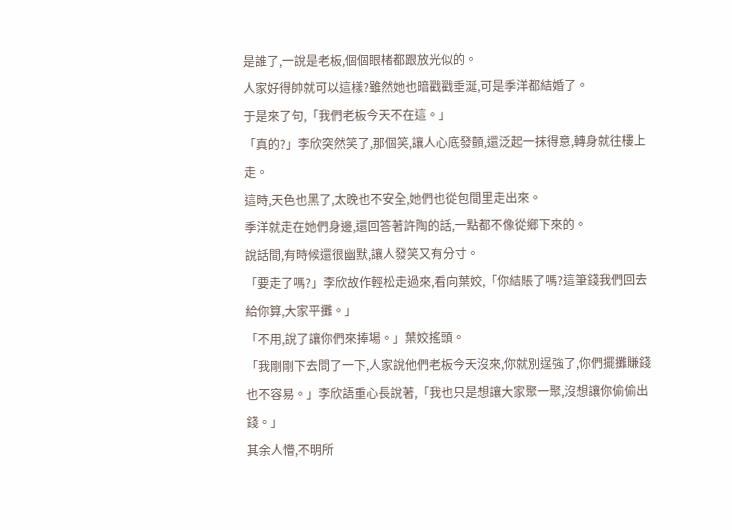是誰了,一說是老板,個個眼楮都跟放光似的。
人家好得帥就可以這樣?雖然她也暗戳戳垂涎,可是季洋都結婚了。
于是來了句,「我們老板今天不在這。」
「真的?」李欣突然笑了,那個笑,讓人心底發顫,還泛起一抹得意,轉身就往樓上走。
這時,天色也黑了,太晚也不安全,她們也從包間里走出來。
季洋就走在她們身邊,還回答著許陶的話,一點都不像從鄉下來的。
說話間,有時候還很幽默,讓人發笑又有分寸。
「要走了嗎?」李欣故作輕松走過來,看向葉姣,「你結賬了嗎?這筆錢我們回去給你算,大家平攤。」
「不用,說了讓你們來捧場。」葉姣搖頭。
「我剛剛下去問了一下,人家說他們老板今天沒來,你就別逞強了,你們擺攤賺錢也不容易。」李欣語重心長說著,「我也只是想讓大家聚一聚,沒想讓你偷偷出錢。」
其余人懵,不明所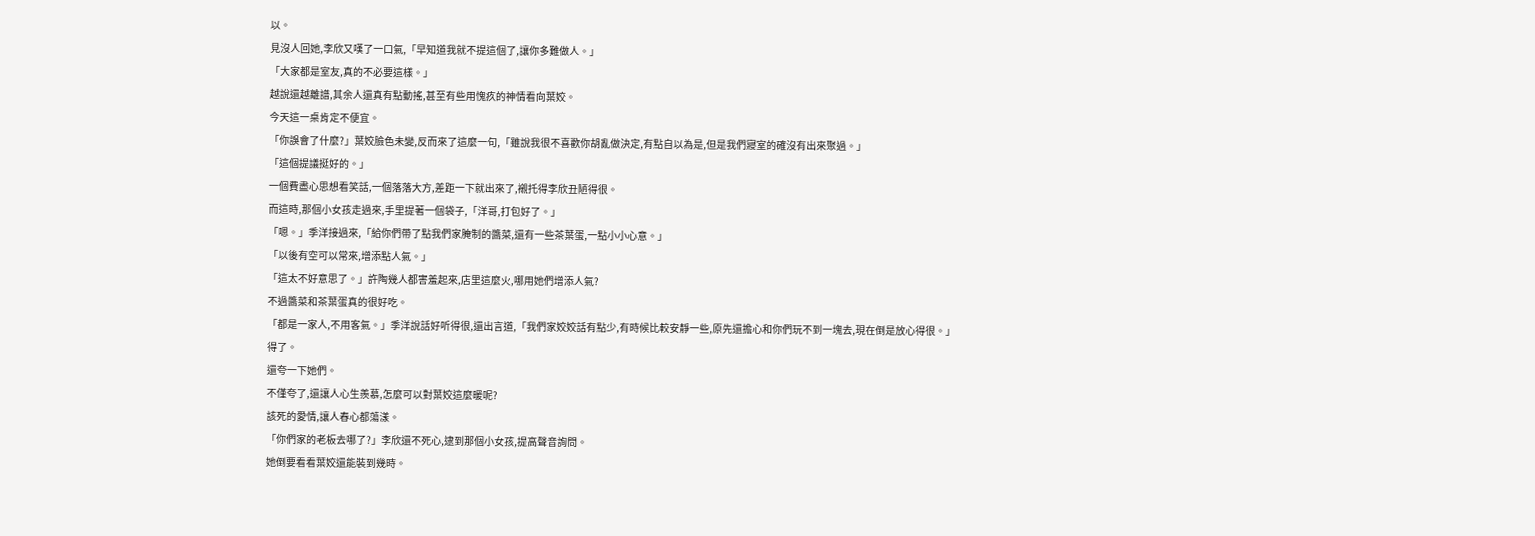以。
見沒人回她,李欣又嘆了一口氣,「早知道我就不提這個了,讓你多難做人。」
「大家都是室友,真的不必要這樣。」
越說還越離譜,其余人還真有點動搖,甚至有些用愧疚的神情看向葉姣。
今天這一桌肯定不便宜。
「你誤會了什麼?」葉姣臉色未變,反而來了這麼一句,「雖說我很不喜歡你胡亂做決定,有點自以為是,但是我們寢室的確沒有出來聚過。」
「這個提議挺好的。」
一個費盡心思想看笑話,一個落落大方,差距一下就出來了,襯托得李欣丑陋得很。
而這時,那個小女孩走過來,手里提著一個袋子,「洋哥,打包好了。」
「嗯。」季洋接過來,「給你們帶了點我們家腌制的醬菜,還有一些茶葉蛋,一點小小心意。」
「以後有空可以常來,增添點人氣。」
「這太不好意思了。」許陶幾人都害羞起來,店里這麼火,哪用她們增添人氣?
不過醬菜和茶葉蛋真的很好吃。
「都是一家人,不用客氣。」季洋說話好听得很,還出言道,「我們家姣姣話有點少,有時候比較安靜一些,原先還擔心和你們玩不到一塊去,現在倒是放心得很。」
得了。
還夸一下她們。
不僅夸了,還讓人心生羨慕,怎麼可以對葉姣這麼暖呢?
該死的愛情,讓人春心都蕩漾。
「你們家的老板去哪了?」李欣還不死心,逮到那個小女孩,提高聲音詢問。
她倒要看看葉姣還能裝到幾時。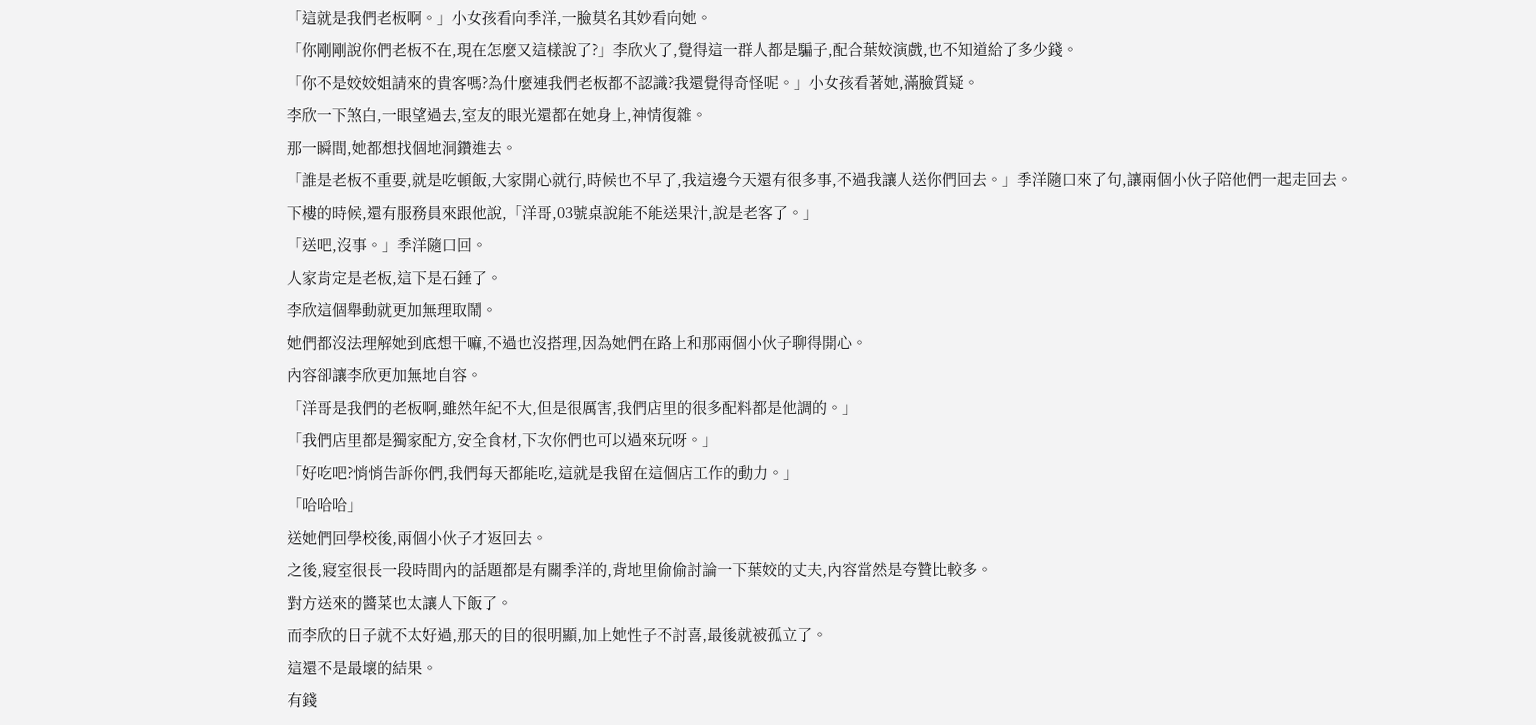「這就是我們老板啊。」小女孩看向季洋,一臉莫名其妙看向她。
「你剛剛說你們老板不在,現在怎麼又這樣說了?」李欣火了,覺得這一群人都是騙子,配合葉姣演戲,也不知道給了多少錢。
「你不是姣姣姐請來的貴客嗎?為什麼連我們老板都不認識?我還覺得奇怪呢。」小女孩看著她,滿臉質疑。
李欣一下煞白,一眼望過去,室友的眼光還都在她身上,神情復雜。
那一瞬間,她都想找個地洞鑽進去。
「誰是老板不重要,就是吃頓飯,大家開心就行,時候也不早了,我這邊今天還有很多事,不過我讓人送你們回去。」季洋隨口來了句,讓兩個小伙子陪他們一起走回去。
下樓的時候,還有服務員來跟他說,「洋哥,03號桌說能不能送果汁,說是老客了。」
「送吧,沒事。」季洋隨口回。
人家肯定是老板,這下是石錘了。
李欣這個舉動就更加無理取鬧。
她們都沒法理解她到底想干嘛,不過也沒搭理,因為她們在路上和那兩個小伙子聊得開心。
內容卻讓李欣更加無地自容。
「洋哥是我們的老板啊,雖然年紀不大,但是很厲害,我們店里的很多配料都是他調的。」
「我們店里都是獨家配方,安全食材,下次你們也可以過來玩呀。」
「好吃吧?悄悄告訴你們,我們每天都能吃,這就是我留在這個店工作的動力。」
「哈哈哈」
送她們回學校後,兩個小伙子才返回去。
之後,寢室很長一段時間內的話題都是有關季洋的,背地里偷偷討論一下葉姣的丈夫,內容當然是夸贊比較多。
對方送來的醬菜也太讓人下飯了。
而李欣的日子就不太好過,那天的目的很明顯,加上她性子不討喜,最後就被孤立了。
這還不是最壞的結果。
有錢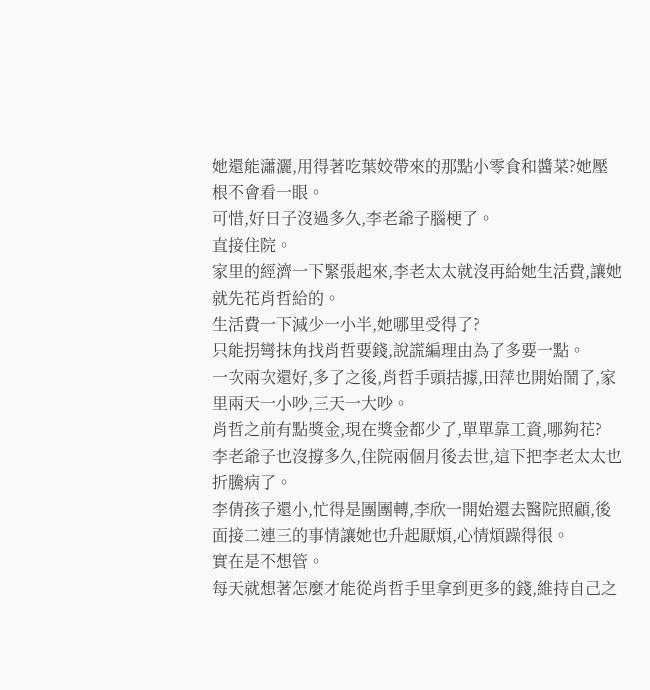她還能瀟灑,用得著吃葉姣帶來的那點小零食和醬菜?她壓根不會看一眼。
可惜,好日子沒過多久,李老爺子腦梗了。
直接住院。
家里的經濟一下緊張起來,李老太太就沒再給她生活費,讓她就先花肖哲給的。
生活費一下減少一小半,她哪里受得了?
只能拐彎抹角找肖哲要錢,說謊編理由為了多要一點。
一次兩次還好,多了之後,肖哲手頭拮據,田萍也開始鬧了,家里兩天一小吵,三天一大吵。
肖哲之前有點獎金,現在獎金都少了,單單靠工資,哪夠花?
李老爺子也沒撐多久,住院兩個月後去世,這下把李老太太也折騰病了。
李倩孩子還小,忙得是團團轉,李欣一開始還去醫院照顧,後面接二連三的事情讓她也升起厭煩,心情煩躁得很。
實在是不想管。
每天就想著怎麼才能從肖哲手里拿到更多的錢,維持自己之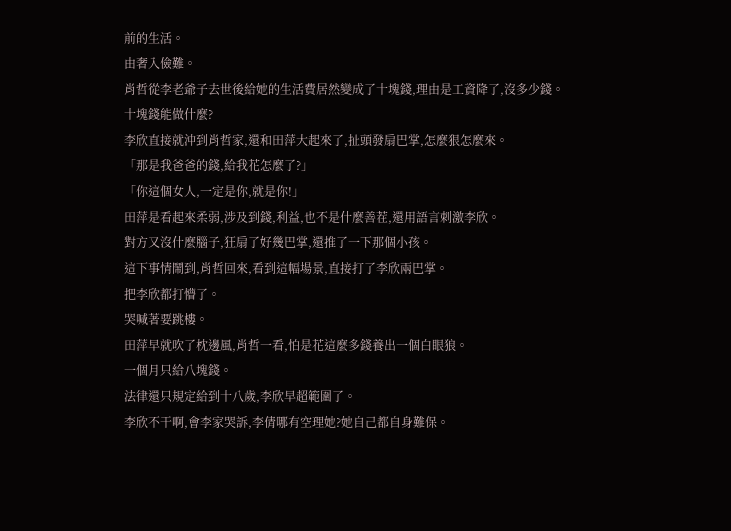前的生活。
由奢入儉難。
肖哲從李老爺子去世後給她的生活費居然變成了十塊錢,理由是工資降了,沒多少錢。
十塊錢能做什麼?
李欣直接就沖到肖哲家,還和田萍大起來了,扯頭發扇巴掌,怎麼狠怎麼來。
「那是我爸爸的錢,給我花怎麼了?」
「你這個女人,一定是你,就是你!」
田萍是看起來柔弱,涉及到錢,利益,也不是什麼善茬,還用語言刺激李欣。
對方又沒什麼腦子,狂扇了好幾巴掌,還推了一下那個小孩。
這下事情鬧到,肖哲回來,看到這幅場景,直接打了李欣兩巴掌。
把李欣都打懵了。
哭喊著要跳樓。
田萍早就吹了枕邊風,肖哲一看,怕是花這麼多錢養出一個白眼狼。
一個月只給八塊錢。
法律還只規定給到十八歲,李欣早超範圍了。
李欣不干啊,會李家哭訴,李倩哪有空理她?她自己都自身難保。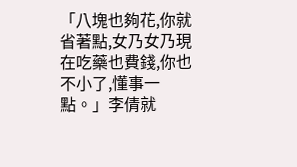「八塊也夠花,你就省著點,女乃女乃現在吃藥也費錢,你也不小了,懂事一點。」李倩就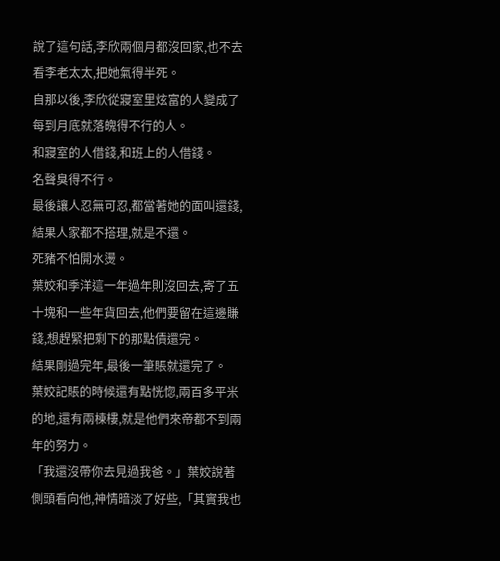說了這句話,李欣兩個月都沒回家,也不去看李老太太,把她氣得半死。
自那以後,李欣從寢室里炫富的人變成了每到月底就落魄得不行的人。
和寢室的人借錢,和班上的人借錢。
名聲臭得不行。
最後讓人忍無可忍,都當著她的面叫還錢,結果人家都不搭理,就是不還。
死豬不怕開水燙。
葉姣和季洋這一年過年則沒回去,寄了五十塊和一些年貨回去,他們要留在這邊賺錢,想趕緊把剩下的那點債還完。
結果剛過完年,最後一筆賬就還完了。
葉姣記賬的時候還有點恍惚,兩百多平米的地,還有兩棟樓,就是他們來帝都不到兩年的努力。
「我還沒帶你去見過我爸。」葉姣說著側頭看向他,神情暗淡了好些,「其實我也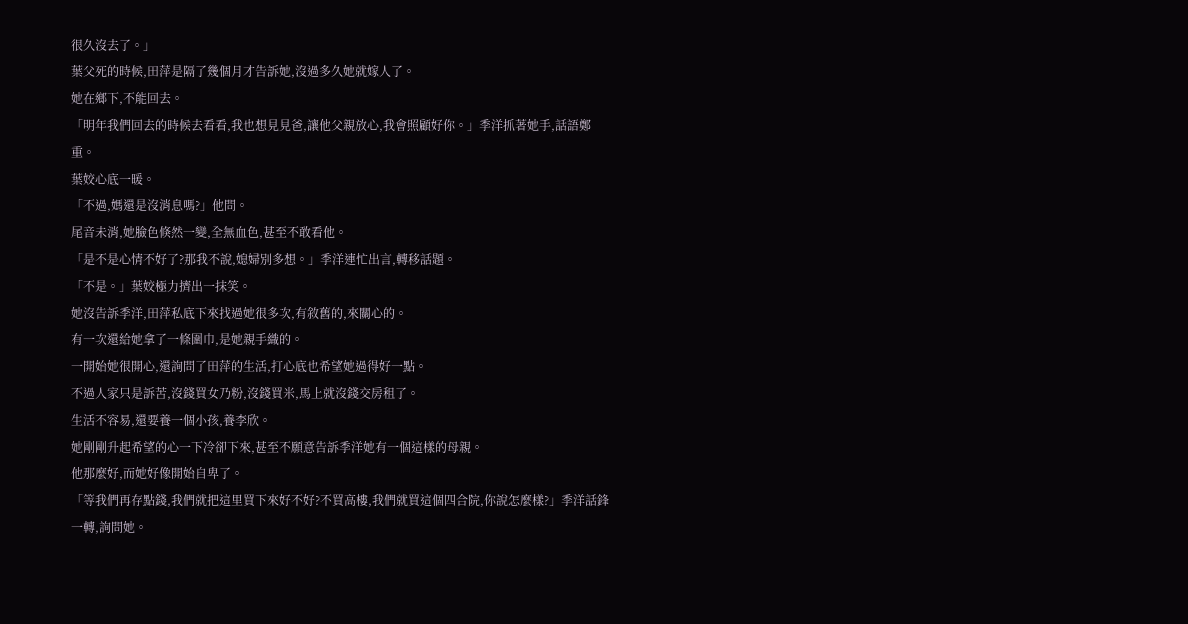很久沒去了。」
葉父死的時候,田萍是隔了幾個月才告訴她,沒過多久她就嫁人了。
她在鄉下,不能回去。
「明年我們回去的時候去看看,我也想見見爸,讓他父親放心,我會照顧好你。」季洋抓著她手,話語鄭重。
葉姣心底一暖。
「不過,媽還是沒消息嗎?」他問。
尾音未消,她臉色倏然一變,全無血色,甚至不敢看他。
「是不是心情不好了?那我不說,媳婦別多想。」季洋連忙出言,轉移話題。
「不是。」葉姣極力擠出一抹笑。
她沒告訴季洋,田萍私底下來找過她很多次,有敘舊的,來關心的。
有一次還給她拿了一條圍巾,是她親手織的。
一開始她很開心,還詢問了田萍的生活,打心底也希望她過得好一點。
不過人家只是訴苦,沒錢買女乃粉,沒錢買米,馬上就沒錢交房租了。
生活不容易,還要養一個小孩,養李欣。
她剛剛升起希望的心一下冷卻下來,甚至不願意告訴季洋她有一個這樣的母親。
他那麼好,而她好像開始自卑了。
「等我們再存點錢,我們就把這里買下來好不好?不買高樓,我們就買這個四合院,你說怎麼樣?」季洋話鋒一轉,詢問她。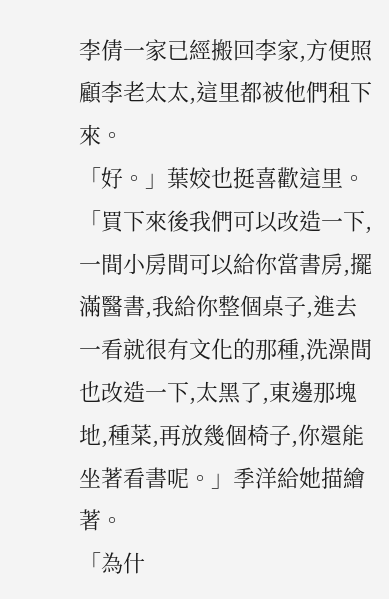李倩一家已經搬回李家,方便照顧李老太太,這里都被他們租下來。
「好。」葉姣也挺喜歡這里。
「買下來後我們可以改造一下,一間小房間可以給你當書房,擺滿醫書,我給你整個桌子,進去一看就很有文化的那種,洗澡間也改造一下,太黑了,東邊那塊地,種菜,再放幾個椅子,你還能坐著看書呢。」季洋給她描繪著。
「為什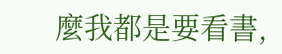麼我都是要看書,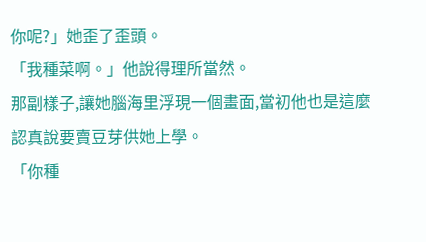你呢?」她歪了歪頭。
「我種菜啊。」他說得理所當然。
那副樣子,讓她腦海里浮現一個畫面,當初他也是這麼認真說要賣豆芽供她上學。
「你種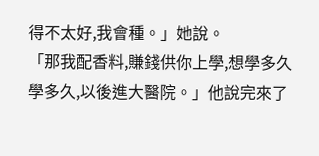得不太好,我會種。」她說。
「那我配香料,賺錢供你上學,想學多久學多久,以後進大醫院。」他說完來了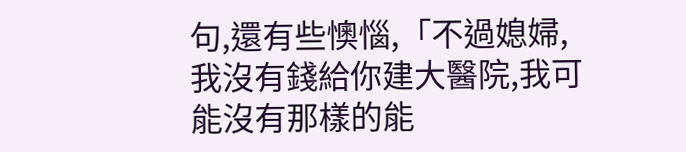句,還有些懊惱,「不過媳婦,我沒有錢給你建大醫院,我可能沒有那樣的能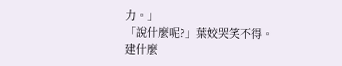力。」
「說什麼呢?」葉姣哭笑不得。
建什麼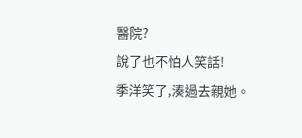醫院?
說了也不怕人笑話!
季洋笑了,湊過去親她。